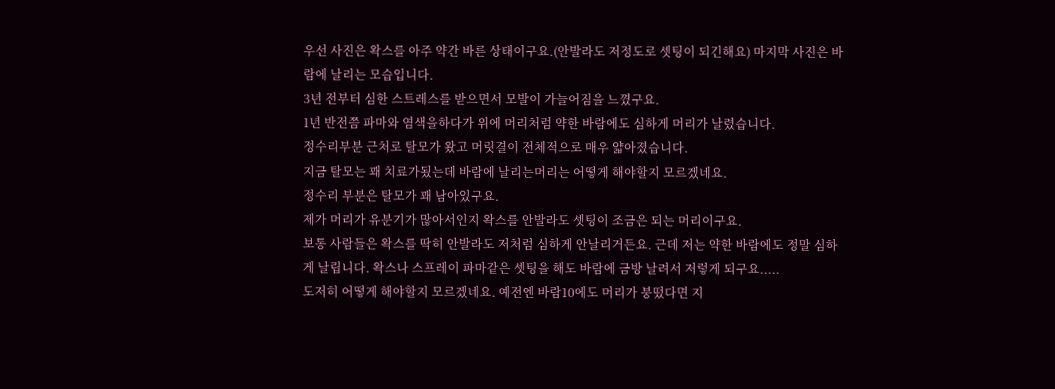우선 사진은 왁스를 아주 약간 바른 상태이구요.(안발라도 저정도로 셋팅이 되긴해요) 마지막 사진은 바람에 날리는 모습입니다.
3년 전부터 심한 스트레스를 받으면서 모발이 가늘어짐을 느꼈구요.
1년 반전쯤 파마와 염색을하다가 위에 머리처럼 약한 바람에도 심하게 머리가 날렸습니다.
정수리부분 근처로 탈모가 왔고 머릿결이 전체적으로 매우 얇아졌습니다.
지금 탈모는 꽤 치료가됬는데 바람에 날리는머리는 어떻게 해야할지 모르겠네요.
정수리 부분은 탈모가 꽤 남아있구요.
제가 머리가 유분기가 많아서인지 왁스를 안발라도 셋팅이 조금은 되는 머리이구요.
보통 사람들은 왁스를 딱히 안발라도 저처럼 심하게 안날리거든요. 근데 저는 약한 바람에도 정말 심하게 날립니다. 왁스나 스프레이 파마같은 셋팅을 해도 바람에 금방 날려서 저렇게 되구요.....
도저히 어떻게 해야할지 모르겠네요. 예전엔 바람10에도 머리가 붕떴다면 지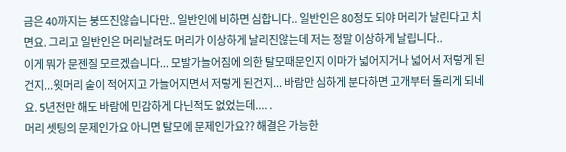금은 40까지는 붕뜨진않습니다만.. 일반인에 비하면 심합니다.. 일반인은 80정도 되야 머리가 날린다고 치면요. 그리고 일반인은 머리날려도 머리가 이상하게 날리진않는데 저는 정말 이상하게 날립니다..
이게 뭐가 문젠질 모르겠습니다... 모발가늘어짐에 의한 탈모때문인지 이마가 넓어지거나 넓어서 저렇게 된건지...윗머리 숱이 적어지고 가늘어지면서 저렇게 된건지... 바람만 심하게 분다하면 고개부터 돌리게 되네요. 5년전만 해도 바람에 민감하게 다닌적도 없었는데.... .
머리 셋팅의 문제인가요 아니면 탈모에 문제인가요?? 해결은 가능한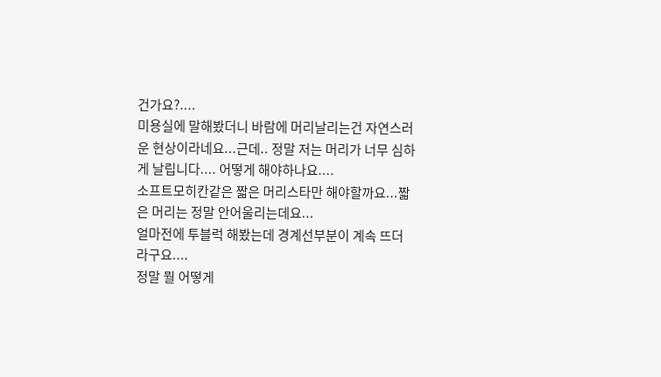건가요?....
미용실에 말해봤더니 바람에 머리날리는건 자연스러운 현상이라네요...근데.. 정말 저는 머리가 너무 심하게 날립니다.... 어떻게 해야하나요....
소프트모히칸같은 짧은 머리스타만 해야할까요...짧은 머리는 정말 안어울리는데요...
얼마전에 투블럭 해봤는데 경계선부분이 계속 뜨더라구요....
정말 뭘 어떻게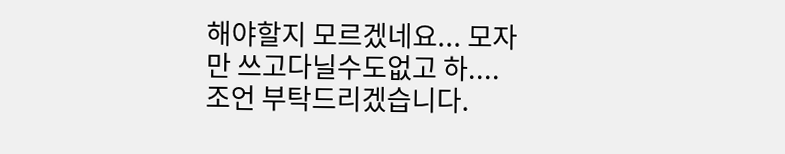해야할지 모르겠네요... 모자만 쓰고다닐수도없고 하....
조언 부탁드리겠습니다.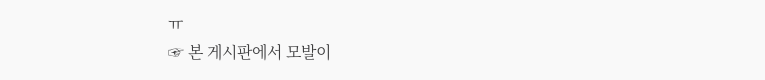ㅠ
☞ 본 게시판에서 모발이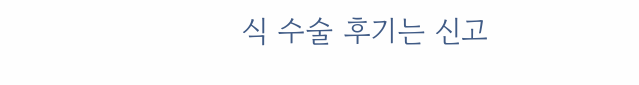식 수술 후기는 신고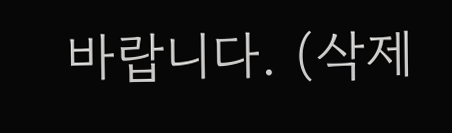바랍니다. (삭제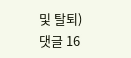및 탈퇴)
댓글 16